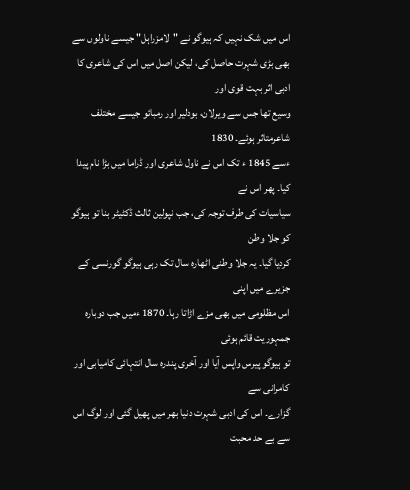اس میں شک نہیں کہ ہیوگو نے "لامزراہل" جیسے ناولوں سے
بھی بڑی شہرت حاصل کی، لیکن اصل میں اس کی شاعری کا ادبی اثر بہت قوی اور
وسیع تھا جس سے ویرلان، بودلیر اور رمبائو جیسے مختلف شاعرمتاثر ہوئے۔ 1830
ءسے 1845 ء تک اس نے ناول شاعری اور ڈراما میں بڑا نام پیدا کیا۔ پھر اس نے
سیاسیات کی طرف توجہ کی، جب نپولین ثالث ڈکٹیٹر بنا تو ہیوگو کو جلا وطن
کردیا گیا۔ یہ جلا وطنی اٹھارہ سال تک رہی ہیوگو گورنسی کے جزیرے میں اپنی
اس مظلومی میں بھی مزے اڑاتا رہا۔ 1870 ءمیں جب دوبارہ جمہوریت قائم ہوئی
تو ہیوگو پیرس واپس آیا اور آخری پندرہ سال انتہائی کامیابی اور کامرانی سے
گزارے۔ اس کی ادبی شہرت دنیا بھر میں پھیل گئی اور لوگ اس سے بے حد محبت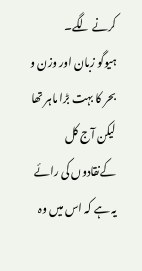کرنے لگے۔
ہیوگو زبان اور وزن و بحر کا بہت بڑا ماہر تھا لیکن آج کل کےنقادوں کی رائے
یہ ہے کہ اس میں وہ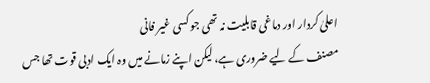اعلیٰ کردار اور دماغی قابلیت نہ تھی جو کسی غیر فانی
مصنف کے لیے ضروری ہے، لیکن اپنے زمانے میں وہ ایک ادبی قوت تھا جس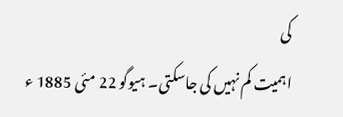کی
اہمیت کم نہیں کی جاسکتی۔ ہیوگو 22 مئی 1885 ء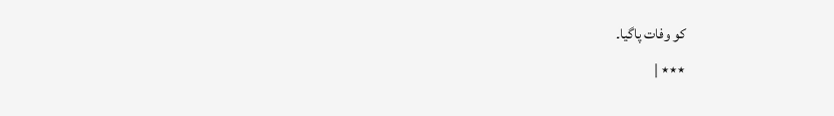کو وفات پاگیا۔
٭٭٭ |